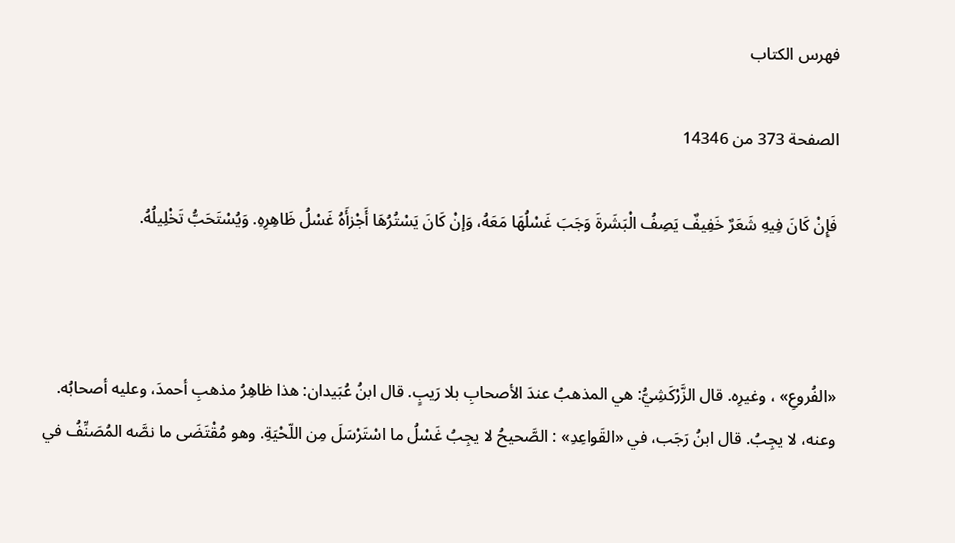فهرس الكتاب

الصفحة 373 من 14346

فَإِنْ كَانَ فِيهِ شَعَرٌ خَفِيفٌ يَصِفُ الْبَشَرةَ وَجَبَ غَسْلُهَا مَعَهُ، وَإنْ كَانَ يَسْتُرُهَا أَجْزأَهُ غَسْلُ ظَاهِرِهِ. وَيُسْتَحَبُّ تَخْلِيلُهُ.



«الفُروعِ» ، وغيرِه. قال الزَّرْكَشِيُّ: هي المذهبُ عندَ الأصحابِ بلا رَيبٍ. قال ابنُ عُبَيدان: هذا ظاهِرُ مذهبِ أحمدَ، وعليه أصحابُه. وعنه، لا يجِبُ. قال ابنُ رَجَب، في «القَواعِدِ» : الصَّحيحُ لا يجِبُ غَسْلُ ما اسْتَرْسَلَ مِن اللّحْيَةِ. وهو مُقْتَضَى ما نصَّه المُصَنِّفُ في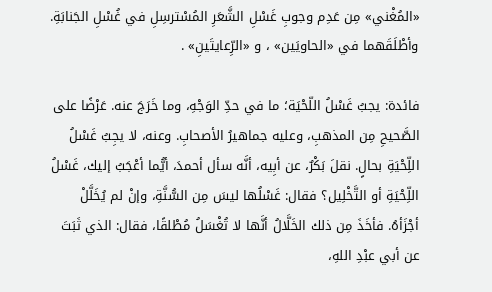«المُغْني» مِن عَدِم وجوبِ غَسْلِ الشَّعَرِ المُسْترسِلِ في غُسْلِ الجَنابَةِ. وأطْلَقَهما في «الحاويَين» ، و «الرِّعايتَينِ» .

فائدة: يجبُ غَسْلُ اللّحْيَة؛ ما في حدِّ الوَجْهِ، وما خَرَجَ عنه. عَرْضًا على الصَّحيحِ مِن المذهبِ، وعليه جماهيرُ الأصحابِ. وعنه، لا يجِبُ غَسْلُ اللِّحْيَةِ بحالٍ. نقلَ بَكْرٌ، عن أبِيه، أنَّه سأل أحمدَ، أيُّما أعْجَبُ إليك، غَسْلُ اللِّحْيَةِ أو التَّخْلِيل؟ فقال: غَسْلُها ليسَ مِن السُّنَّةِ، وإنْ لم يُخَلَّلْ أجْزَأهُ. فأخَذَ مِن ذلك الخَلَّالُ أنَّها لا تُغْسَلُ مُطْلقًا، فقال: الذي ثَبَتَ عن أبي عبْدِ اللهِ،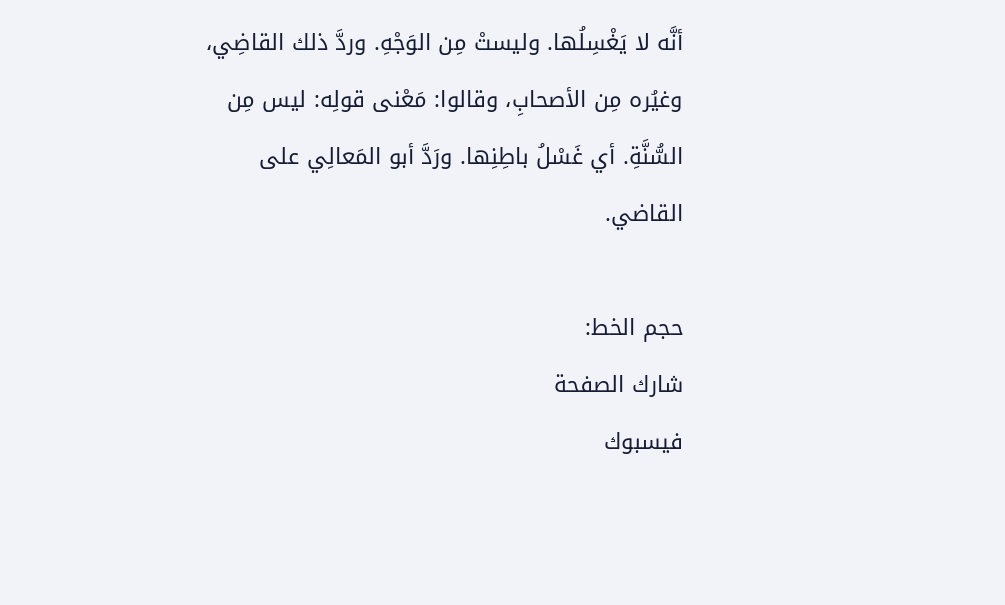أنَّه لا يَغْسِلُها. وليستْ مِن الوَجْهِ. وردَّ ذلك القاضِي، وغيُره مِن الأصحابِ، وقالوا: مَعْنى قولِه: ليس مِن السُّنَّةِ. أي غَسْلُ باطِنِها. ورَدَّ أبو المَعالِي على القاضي.

حجم الخط:
شارك الصفحة
فيسبوك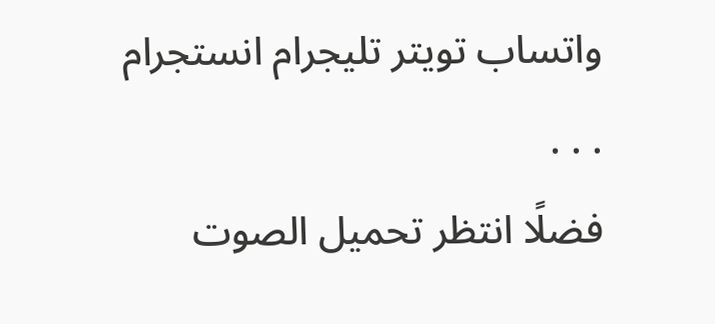واتساب تويتر تليجرام انستجرام
. . .
فضلًا انتظر تحميل الصوت